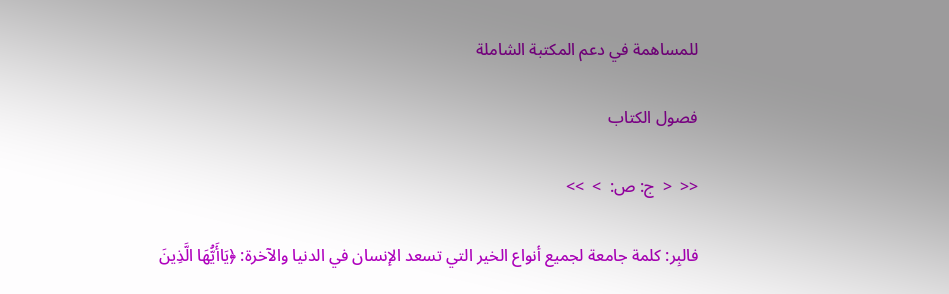للمساهمة في دعم المكتبة الشاملة

فصول الكتاب

<<  <  ج: ص:  >  >>

فالبِر: كلمة جامعة لجميع أنواع الخير التي تسعد الإنسان في الدنيا والآخرة: ﴿يَاأَيُّهَا الَّذِينَ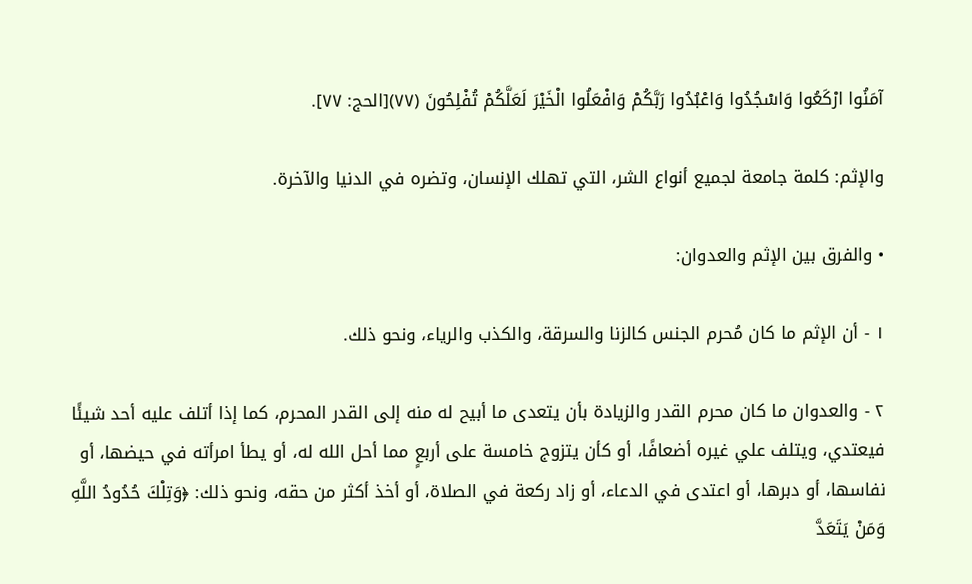آمَنُوا ارْكَعُوا وَاسْجُدُوا وَاعْبُدُوا رَبَّكُمْ وَافْعَلُوا الْخَيْرَ لَعَلَّكُمْ تُفْلِحُونَ (٧٧)[الحج: ٧٧].

والإثم: كلمة جامعة لجميع أنواع الشر، التي تهلك الإنسان، وتضره في الدنيا والآخرة.

• والفرق بين الإثم والعدوان:

١ - أن الإثم ما كان مُحرم الجنس كالزنا والسرقة، والكذب والرياء، ونحو ذلك.

٢ - والعدوان ما كان محرم القدر والزيادة بأن يتعدى ما أبيح له منه إلى القدر المحرم، كما إذا أتلف عليه أحد شيئًا فيعتدي، ويتلف علي غيره أضعافًا، أو كأن يتزوج خامسة على أربعٍ مما أحل الله له، أو يطأ امرأته في حيضها، أو نفاسها، أو دبرها، أو اعتدى في الدعاء، أو زاد ركعة في الصلاة، أو أخذ أكثر من حقه، ونحو ذلك: ﴿وَتِلْكَ حُدُودُ اللَّهِ وَمَنْ يَتَعَدَّ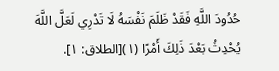حُدُودَ اللَّهِ فَقَدْ ظَلَمَ نَفْسَهُ لَا تَدْرِي لَعَلَّ اللَّهَ يُحْدِثُ بَعْدَ ذَلِكَ أَمْرًا (١)[الطلاق: ١].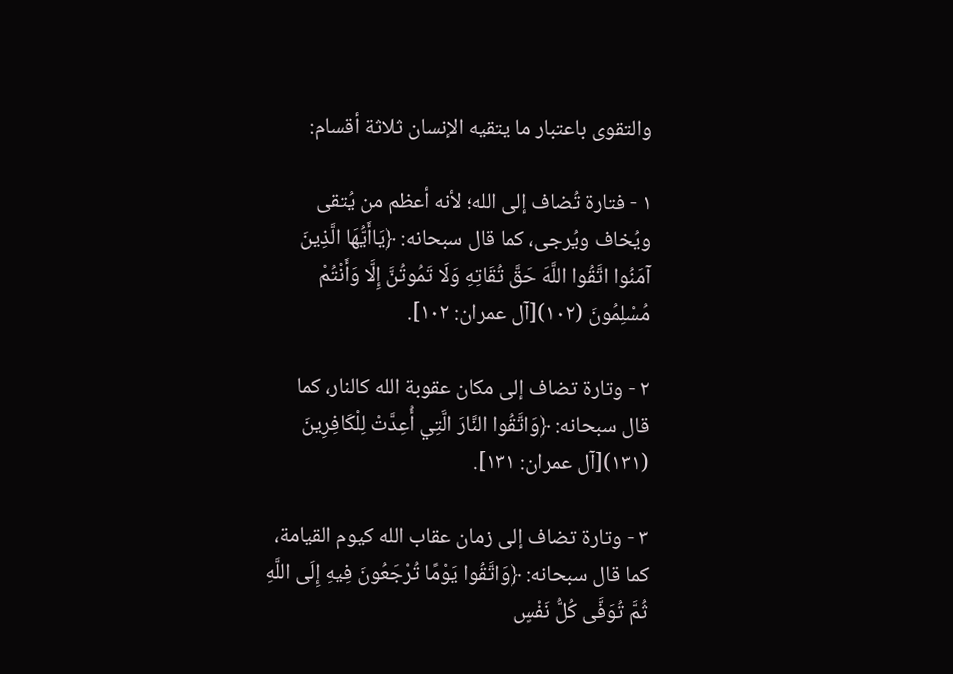والتقوى باعتبار ما يتقيه الإنسان ثلاثة أقسام:

١ - فتارة تُضاف إلى الله؛ لأنه أعظم من يُتقى ويُخاف ويُرجى، كما قال سبحانه: ﴿يَاأَيُّهَا الَّذِينَ آمَنُوا اتَّقُوا اللَّهَ حَقَّ تُقَاتِهِ وَلَا تَمُوتُنَّ إِلَّا وَأَنْتُمْ مُسْلِمُونَ (١٠٢)[آل عمران: ١٠٢].

٢ - وتارة تضاف إلى مكان عقوبة الله كالنار، كما قال سبحانه: ﴿وَاتَّقُوا النَّارَ الَّتِي أُعِدَّتْ لِلْكَافِرِينَ (١٣١)[آل عمران: ١٣١].

٣ - وتارة تضاف إلى زمان عقاب الله كيوم القيامة، كما قال سبحانه: ﴿وَاتَّقُوا يَوْمًا تُرْجَعُونَ فِيهِ إِلَى اللَّهِ ثُمَّ تُوَفَّى كُلُّ نَفْسٍ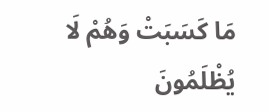مَا كَسَبَتْ وَهُمْ لَا يُظْلَمُونَ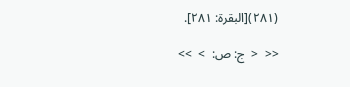(٢٨١)[البقرة: ٢٨١].

<<  <  ج: ص:  >  >>